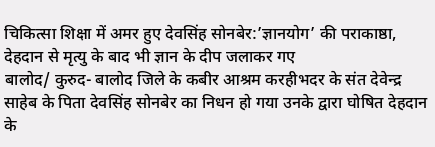चिकित्सा शिक्षा में अमर हुए देवसिंह सोनबेर:’ज्ञानयोग’ की पराकाष्ठा, देहदान से मृत्यु के बाद भी ज्ञान के दीप जलाकर गए
बालोद/ कुरुद- बालोद जिले के कबीर आश्रम करहीभदर के संत देवेन्द्र साहेब के पिता देवसिंह सोनबेर का निधन हो गया उनके द्वारा घोषित देहदान के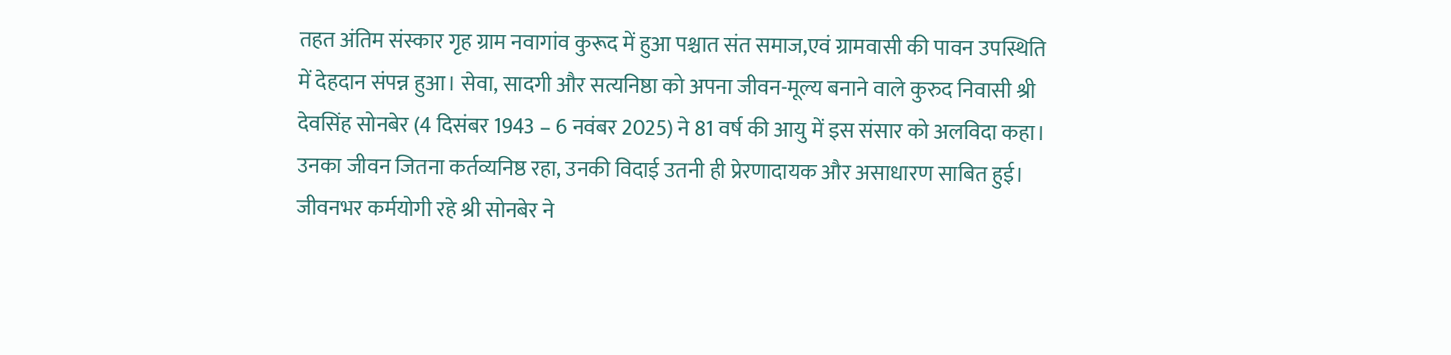तहत अंतिम संस्कार गृह ग्राम नवागांव कुरूद में हुआ पश्चात संत समाज,एवं ग्रामवासी की पावन उपस्थिति में देहदान संपन्न हुआ। सेवा, सादगी और सत्यनिष्ठा को अपना जीवन-मूल्य बनाने वाले कुरुद निवासी श्री देवसिंह सोनबेर (4 दिसंबर 1943 – 6 नवंबर 2025) ने 81 वर्ष की आयु में इस संसार को अलविदा कहा। उनका जीवन जितना कर्तव्यनिष्ठ रहा, उनकी विदाई उतनी ही प्रेरणादायक और असाधारण साबित हुई। जीवनभर कर्मयोगी रहे श्री सोनबेर ने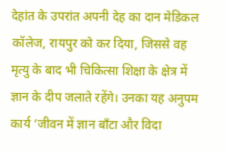देहांत के उपरांत अपनी देह का दान मेडिकल कॉलेज, रायपुर को कर दिया, जिससे वह मृत्यु के बाद भी चिकित्सा शिक्षा के क्षेत्र में ज्ञान के दीप जलाते रहेंगे। उनका यह अनुपम कार्य ‘जीवन में ज्ञान बाँटा और विदा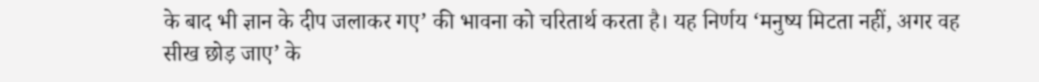के बाद भी ज्ञान के दीप जलाकर गए’ की भावना को चरितार्थ करता है। यह निर्णय ‘मनुष्य मिटता नहीं, अगर वह सीख छोड़ जाए’ के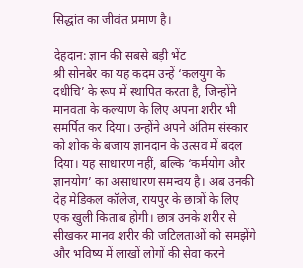सिद्धांत का जीवंत प्रमाण है।

देहदान: ज्ञान की सबसे बड़ी भेंट
श्री सोनबेर का यह कदम उन्हें ‘कलयुग के दधीचि’ के रूप में स्थापित करता है, जिन्होंने मानवता के कल्याण के लिए अपना शरीर भी समर्पित कर दिया। उन्होंने अपने अंतिम संस्कार को शोक के बजाय ज्ञानदान के उत्सव में बदल दिया। यह साधारण नहीं, बल्कि ‘कर्मयोग और ज्ञानयोग’ का असाधारण समन्वय है। अब उनकी देह मेडिकल कॉलेज, रायपुर के छात्रों के लिए एक खुली किताब होगी। छात्र उनके शरीर से सीखकर मानव शरीर की जटिलताओं को समझेंगे और भविष्य में लाखों लोगों की सेवा करने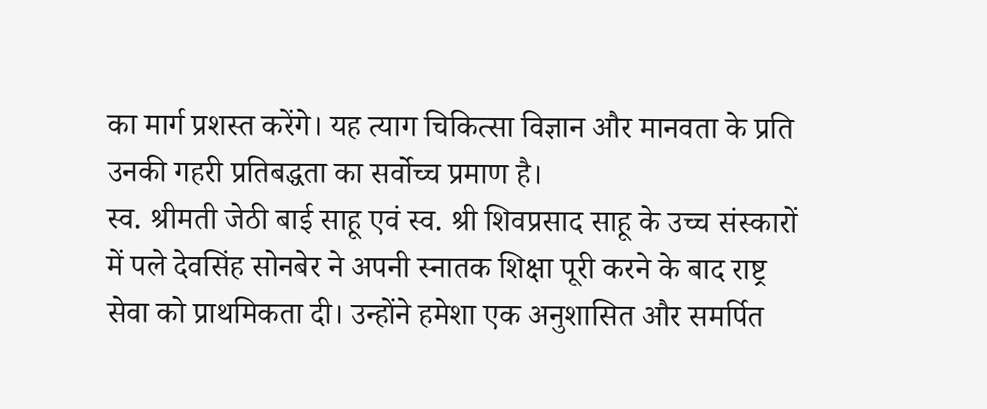का मार्ग प्रशस्त करेंगे। यह त्याग चिकित्सा विज्ञान और मानवता के प्रति उनकी गहरी प्रतिबद्धता का सर्वोच्च प्रमाण है।
स्व. श्रीमती जेठी बाई साहू एवं स्व. श्री शिवप्रसाद साहू के उच्च संस्कारों में पले देवसिंह सोनबेर ने अपनी स्नातक शिक्षा पूरी करने के बाद राष्ट्र सेवा को प्राथमिकता दी। उन्होंने हमेशा एक अनुशासित और समर्पित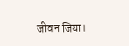जीवन जिया।